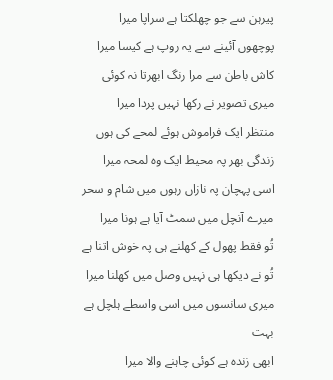پیرہن سے جو چھلکتا ہے سراپا میرا
پوچھوں آئینے سے یہ روپ ہے کیسا میرا
کاش باطن سے مرا رنگ ابھرتا نہ کوئی
میری تصویر نے رکھا نہیں پردا میرا
منتظر ایک فراموش ہوئے لمحے کی ہوں
زندگی بھر پہ محیط ایک وہ لمحہ میرا
اسی پہچان پہ نازاں رہوں میں شام و سحر
میرے آنچل میں سمٹ آیا ہے ہونا میرا
تُو فقط پھول کے کھلنے ہی پہ خوش اتنا ہے
تُو نے دیکھا ہی نہیں وصل میں کھلنا میرا
میری سانسوں میں اسی واسطے ہلچل ہے بہت
ابھی زندہ ہے کوئی چاہنے والا میرا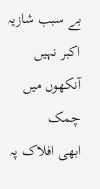بے سبب شازیہ اکبر نہیں آنکھوں میں چمک
ابھی افلاک پہ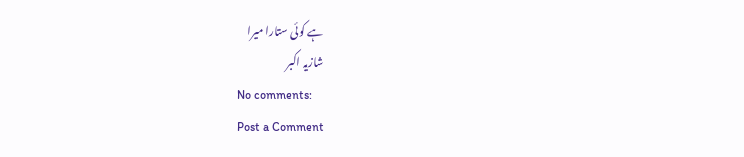ہے کوئی ستارا میرا
شازیہ اکبر
No comments:
Post a Comment